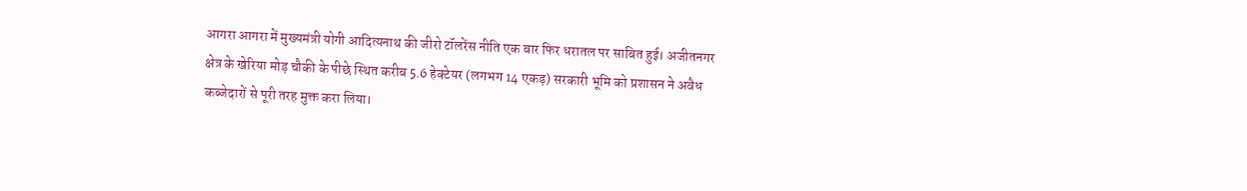आगरा आगरा में मुख्यमंत्री योगी आदित्यनाथ की जीरो टॉलरेंस नीति एक बार फिर धरातल पर साबित हुई। अजीतनगर क्षेत्र के खेरिया मोड़ चौकी के पीछे स्थित करीब 5.6 हेक्टेयर (लगभग 14 एकड़) सरकारी भूमि को प्रशासन ने अवैध कब्जेदारों से पूरी तरह मुक्त करा लिया।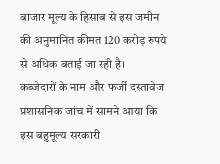बाजार मूल्य के हिसाब से इस जमीन की अनुमानित कीमत 120 करोड़ रुपये से अधिक बताई जा रही है।
कब्जेदारों के नाम और फर्जी दस्तावेज
प्रशासनिक जांच में सामने आया कि इस बहुमूल्य सरकारी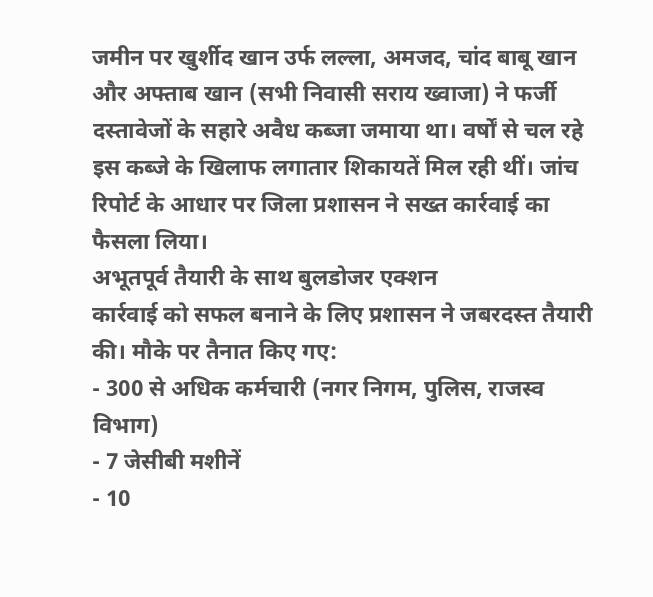जमीन पर खुर्शीद खान उर्फ लल्ला, अमजद, चांद बाबू खान और अफ्ताब खान (सभी निवासी सराय ख्वाजा) ने फर्जी दस्तावेजों के सहारे अवैध कब्जा जमाया था। वर्षों से चल रहे इस कब्जे के खिलाफ लगातार शिकायतें मिल रही थीं। जांच रिपोर्ट के आधार पर जिला प्रशासन ने सख्त कार्रवाई का फैसला लिया।
अभूतपूर्व तैयारी के साथ बुलडोजर एक्शन
कार्रवाई को सफल बनाने के लिए प्रशासन ने जबरदस्त तैयारी की। मौके पर तैनात किए गए:
- 300 से अधिक कर्मचारी (नगर निगम, पुलिस, राजस्व विभाग)
- 7 जेसीबी मशीनें
- 10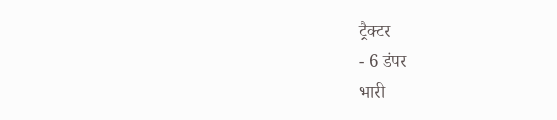ट्रैक्टर
- 6 डंपर
भारी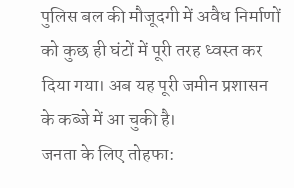पुलिस बल की मौजूदगी में अवैध निर्माणों को कुछ ही घंटों में पूरी तरह ध्वस्त कर दिया गया। अब यह पूरी जमीन प्रशासन के कब्जे में आ चुकी है।
जनता के लिए तोहफा: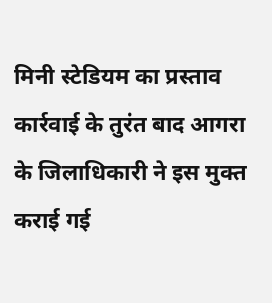मिनी स्टेडियम का प्रस्ताव
कार्रवाई के तुरंत बाद आगरा के जिलाधिकारी ने इस मुक्त कराई गई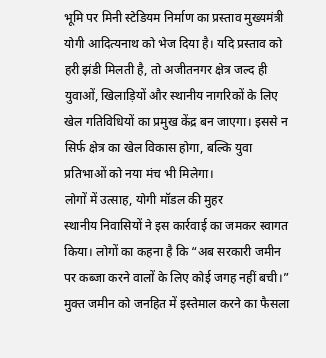भूमि पर मिनी स्टेडियम निर्माण का प्रस्ताव मुख्यमंत्री योगी आदित्यनाथ को भेज दिया है। यदि प्रस्ताव को हरी झंडी मिलती है, तो अजीतनगर क्षेत्र जल्द ही युवाओं, खिलाड़ियों और स्थानीय नागरिकों के लिए खेल गतिविधियों का प्रमुख केंद्र बन जाएगा। इससे न सिर्फ क्षेत्र का खेल विकास होगा, बल्कि युवा प्रतिभाओं को नया मंच भी मिलेगा।
लोगों में उत्साह, योगी मॉडल की मुहर
स्थानीय निवासियों ने इस कार्रवाई का जमकर स्वागत किया। लोगों का कहना है कि “अब सरकारी जमीन पर कब्जा करने वालों के लिए कोई जगह नहीं बची।” मुक्त जमीन को जनहित में इस्तेमाल करने का फैसला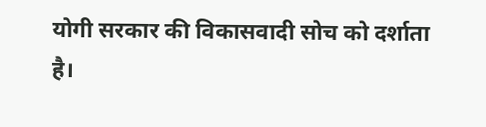योगी सरकार की विकासवादी सोच को दर्शाता है।